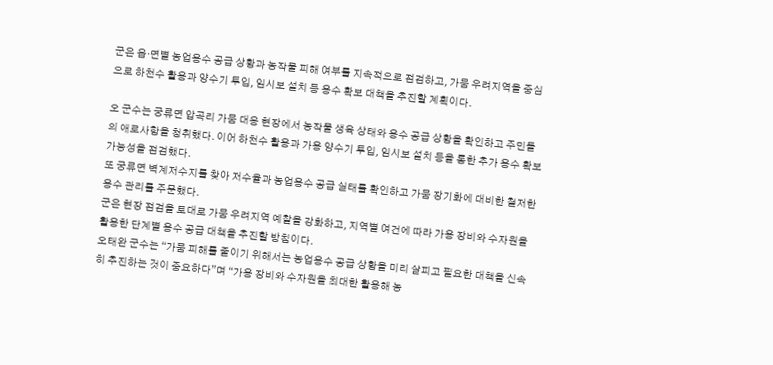군은 읍·면별 농업용수 공급 상황과 농작물 피해 여부를 지속적으로 점검하고, 가뭄 우려지역을 중심으로 하천수 활용과 양수기 투입, 임시보 설치 등 용수 확보 대책을 추진할 계획이다.

오 군수는 궁류면 압곡리 가뭄 대응 현장에서 농작물 생육 상태와 용수 공급 상황을 확인하고 주민들의 애로사항을 청취했다. 이어 하천수 활용과 가용 양수기 투입, 임시보 설치 등을 통한 추가 용수 확보 가능성을 점검했다.
또 궁류면 벽계저수지를 찾아 저수율과 농업용수 공급 실태를 확인하고 가뭄 장기화에 대비한 철저한 용수 관리를 주문했다.
군은 현장 점검을 토대로 가뭄 우려지역 예찰을 강화하고, 지역별 여건에 따라 가용 장비와 수자원을 활용한 단계별 용수 공급 대책을 추진할 방침이다.
오태완 군수는 “가뭄 피해를 줄이기 위해서는 농업용수 공급 상황을 미리 살피고 필요한 대책을 신속히 추진하는 것이 중요하다”며 “가용 장비와 수자원을 최대한 활용해 농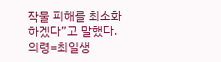작물 피해를 최소화하겠다”고 말했다.
의령=최일생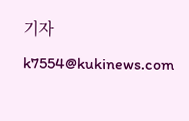기자 k7554@kukinews.com